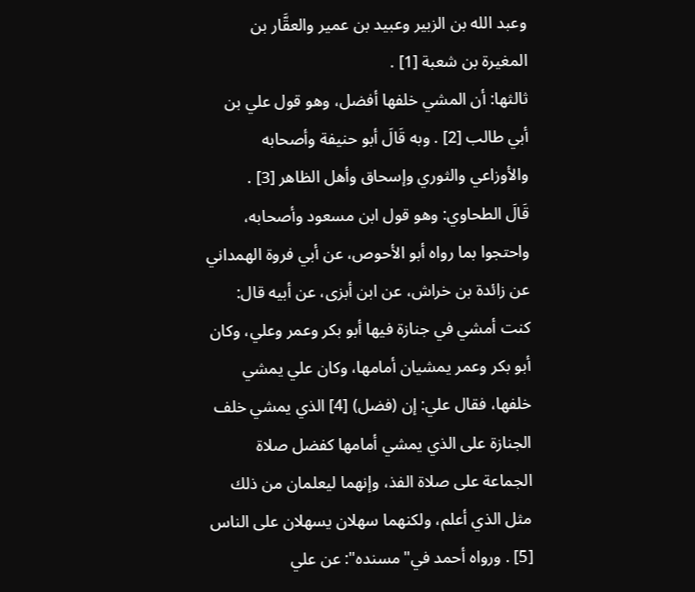وعبد الله بن الزبير وعبيد بن عمير والعقَّار بن المغيرة بن شعبة [1] .
ثالثها: أن المشي خلفها أفضل، وهو قول علي بن أبي طالب [2] . وبه قَالَ أبو حنيفة وأصحابه والأوزاعي والثوري وإسحاق وأهل الظاهر [3] .
قَالَ الطحاوي: وهو قول ابن مسعود وأصحابه، واحتجوا بما رواه أبو الأحوص، عن أبي فروة الهمداني عن زائدة بن خراش، عن ابن أبزى، عن أبيه قال: كنت أمشي في جنازة فيها أبو بكر وعمر وعلي، وكان أبو بكر وعمر يمشيان أمامها، وكان علي يمشي خلفها، فقال علي: إن (فضل) [4] الذي يمشي خلف الجنازة على الذي يمشي أمامها كفضل صلاة الجماعة على صلاة الفذ، وإنهما ليعلمان من ذلك مثل الذي أعلم، ولكنهما سهلان يسهلان على الناس [5] . ورواه أحمد في"مسنده": عن علي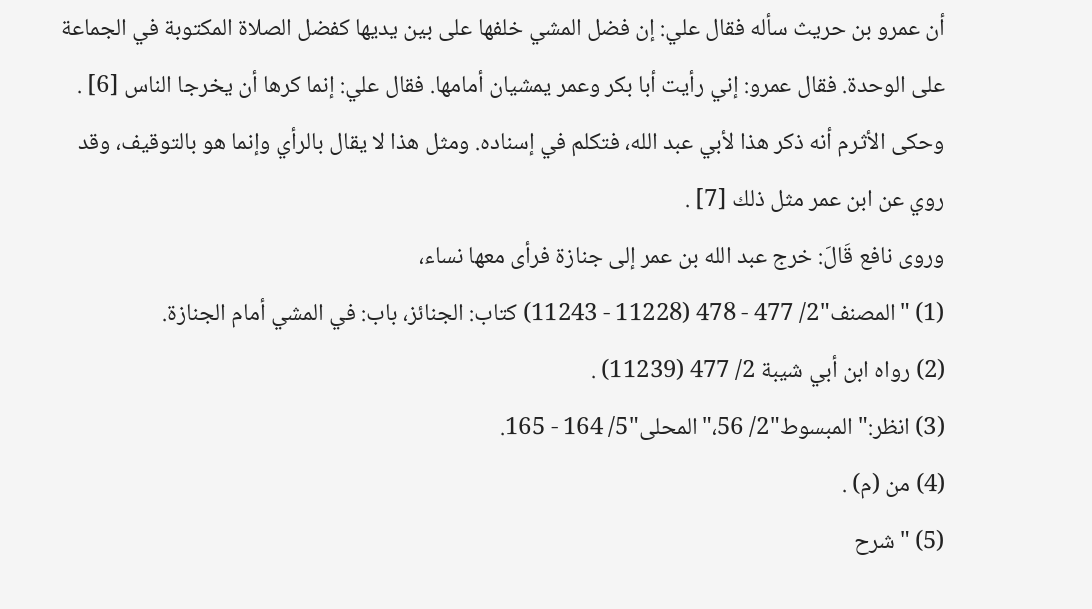أن عمرو بن حريث سأله فقال علي: إن فضل المشي خلفها على بين يديها كفضل الصلاة المكتوبة في الجماعة على الوحدة. فقال عمرو: إني رأيت أبا بكر وعمر يمشيان أمامها. فقال علي: إنما كرها أن يخرجا الناس [6] .
وحكى الأثرم أنه ذكر هذا لأبي عبد الله، فتكلم في إسناده. ومثل هذا لا يقال بالرأي وإنما هو بالتوقيف، وقد روي عن ابن عمر مثل ذلك [7] .
وروى نافع قَالَ: خرج عبد الله بن عمر إلى جنازة فرأى معها نساء،
(1) "المصنف"2/ 477 - 478 (11228 - 11243) كتاب: الجنائز، باب: في المشي أمام الجنازة.
(2) رواه ابن أبي شيبة 2/ 477 (11239) .
(3) انظر:"المبسوط"2/ 56،"المحلى"5/ 164 - 165.
(4) من (م) .
(5) "شرح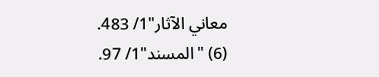معاني الآثار"1/ 483.
(6) "المسند"1/ 97.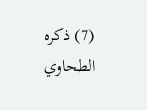(7) ذكره الطحاوي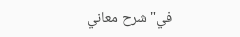في"شرح معاني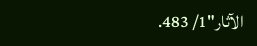الآثار"1/ 483.